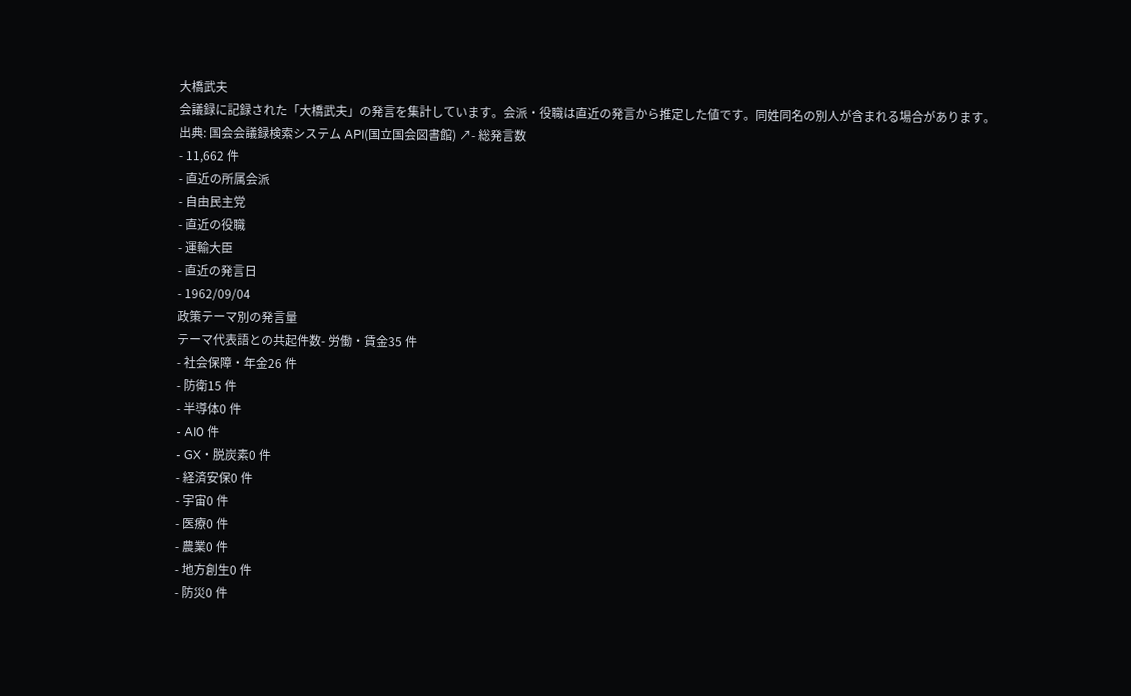大橋武夫
会議録に記録された「大橋武夫」の発言を集計しています。会派・役職は直近の発言から推定した値です。同姓同名の別人が含まれる場合があります。
出典: 国会会議録検索システム API(国立国会図書館) ↗- 総発言数
- 11,662 件
- 直近の所属会派
- 自由民主党
- 直近の役職
- 運輸大臣
- 直近の発言日
- 1962/09/04
政策テーマ別の発言量
テーマ代表語との共起件数- 労働・賃金35 件
- 社会保障・年金26 件
- 防衛15 件
- 半導体0 件
- AI0 件
- GX・脱炭素0 件
- 経済安保0 件
- 宇宙0 件
- 医療0 件
- 農業0 件
- 地方創生0 件
- 防災0 件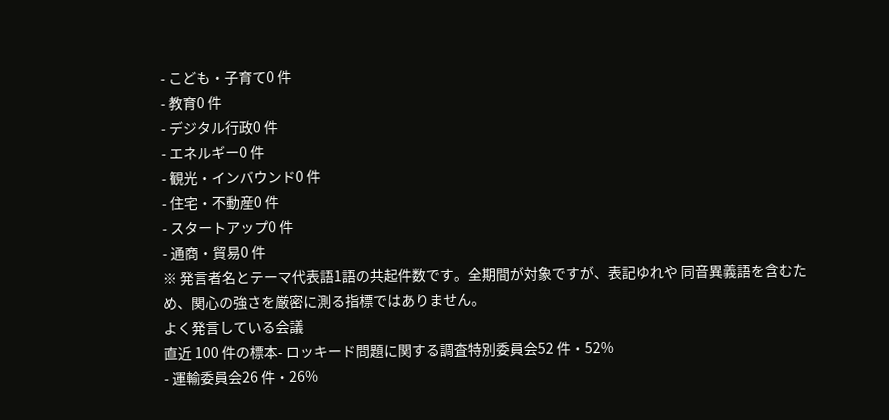- こども・子育て0 件
- 教育0 件
- デジタル行政0 件
- エネルギー0 件
- 観光・インバウンド0 件
- 住宅・不動産0 件
- スタートアップ0 件
- 通商・貿易0 件
※ 発言者名とテーマ代表語1語の共起件数です。全期間が対象ですが、表記ゆれや 同音異義語を含むため、関心の強さを厳密に測る指標ではありません。
よく発言している会議
直近 100 件の標本- ロッキード問題に関する調査特別委員会52 件・52%
- 運輸委員会26 件・26%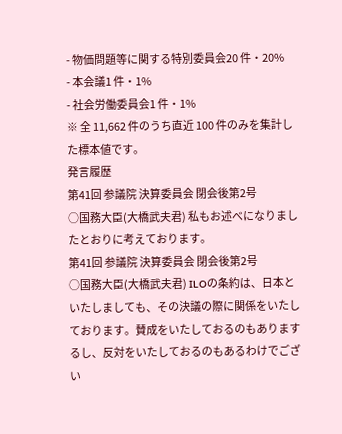- 物価問題等に関する特別委員会20 件・20%
- 本会議1 件・1%
- 社会労働委員会1 件・1%
※ 全 11,662 件のうち直近 100 件のみを集計した標本値です。
発言履歴
第41回 参議院 決算委員会 閉会後第2号
○国務大臣(大橋武夫君) 私もお述べになりましたとおりに考えております。
第41回 参議院 決算委員会 閉会後第2号
○国務大臣(大橋武夫君) ILOの条約は、日本といたしましても、その決議の際に関係をいたしております。賛成をいたしておるのもありまするし、反対をいたしておるのもあるわけでござい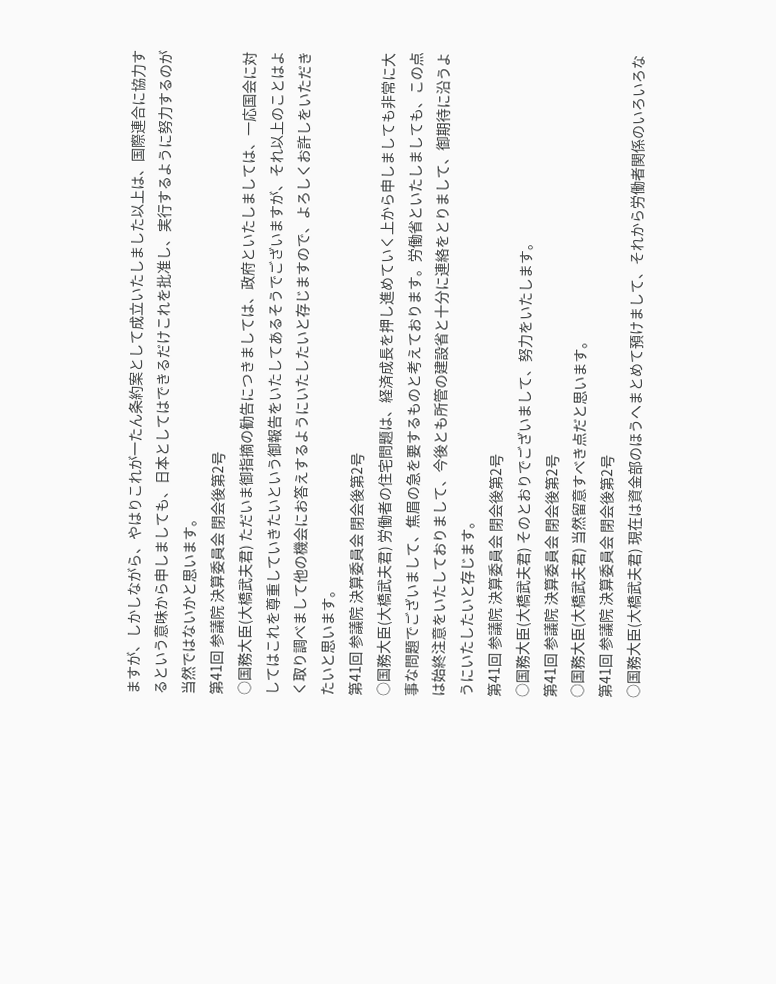ますが、しかしながら、やはりこれが一たん条約案として成立いたしました以上は、国際連合に協力するという意味から申しましても、日本としてはできるだけこれを批准し、実行するように努力するのが当然ではないかと思います。
第41回 参議院 決算委員会 閉会後第2号
○国務大臣(大橋武夫君) ただいま御指摘の勧告につきましては、政府といたしましては、一応国会に対してはこれを尊重していきたいという御報告をいたしてあるそうでございますが、それ以上のことはよく取り調べまして他の機会にお答えするようにいたしたいと存じますので、よろしくお許しをいただきたいと思います。
第41回 参議院 決算委員会 閉会後第2号
○国務大臣(大橋武夫君) 労働者の住宅問題は、経済成長を押し進めていく上から申しましても非常に大事な問題でございまして、焦眉の急を要するものと考えております。労働省といたしましても、この点は始終注意をいたしておりまして、今後とも所管の建設省と十分に連絡をとりまして、御期待に沿うようにいたしたいと存じます。
第41回 参議院 決算委員会 閉会後第2号
○国務大臣(大橋武夫君) そのとおりでございまして、努力をいたします。
第41回 参議院 決算委員会 閉会後第2号
○国務大臣(大橋武夫君) 当然留意すべき点だと思います。
第41回 参議院 決算委員会 閉会後第2号
○国務大臣(大橋武夫君) 現在は資金部のほうへまとめて預けまして、それから労働者関係のいろいろな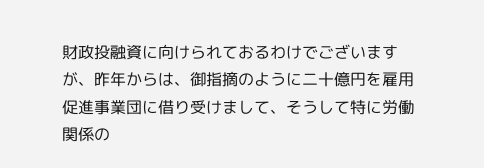財政投融資に向けられておるわけでございますが、昨年からは、御指摘のように二十億円を雇用促進事業団に借り受けまして、そうして特に労働関係の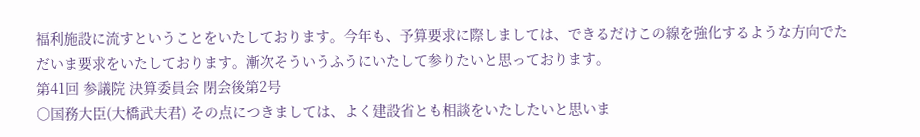福利施設に流すということをいたしております。今年も、予算要求に際しましては、できるだけこの線を強化するような方向でただいま要求をいたしております。漸次そういうふうにいたして参りたいと思っております。
第41回 参議院 決算委員会 閉会後第2号
○国務大臣(大橋武夫君) その点につきましては、よく建設省とも相談をいたしたいと思いま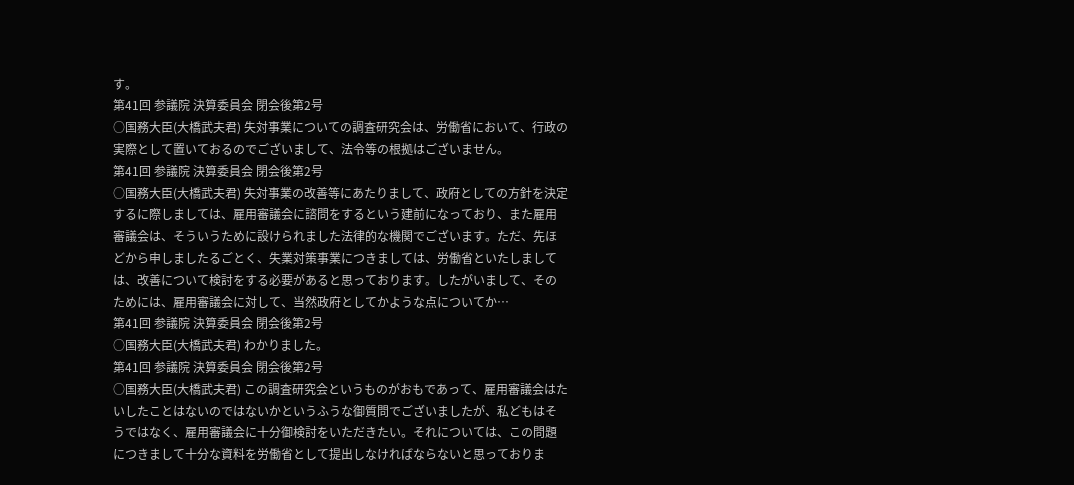す。
第41回 参議院 決算委員会 閉会後第2号
○国務大臣(大橋武夫君) 失対事業についての調査研究会は、労働省において、行政の実際として置いておるのでございまして、法令等の根拠はございません。
第41回 参議院 決算委員会 閉会後第2号
○国務大臣(大橋武夫君) 失対事業の改善等にあたりまして、政府としての方針を決定するに際しましては、雇用審議会に諮問をするという建前になっており、また雇用審議会は、そういうために設けられました法律的な機関でございます。ただ、先ほどから申しましたるごとく、失業対策事業につきましては、労働省といたしましては、改善について検討をする必要があると思っております。したがいまして、そのためには、雇用審議会に対して、当然政府としてかような点についてか…
第41回 参議院 決算委員会 閉会後第2号
○国務大臣(大橋武夫君) わかりました。
第41回 参議院 決算委員会 閉会後第2号
○国務大臣(大橋武夫君) この調査研究会というものがおもであって、雇用審議会はたいしたことはないのではないかというふうな御質問でございましたが、私どもはそうではなく、雇用審議会に十分御検討をいただきたい。それについては、この問題につきまして十分な資料を労働省として提出しなければならないと思っておりま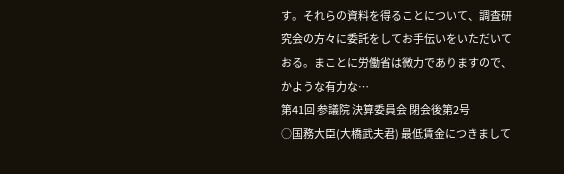す。それらの資料を得ることについて、調査研究会の方々に委託をしてお手伝いをいただいておる。まことに労働省は微力でありますので、かような有力な…
第41回 参議院 決算委員会 閉会後第2号
○国務大臣(大橋武夫君) 最低賃金につきまして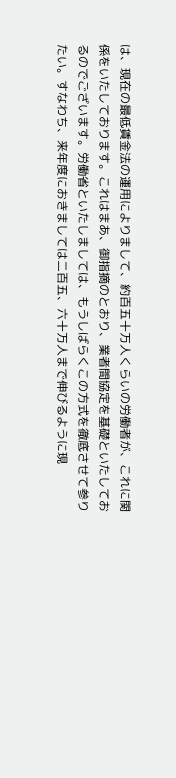は、現在の最低賃金法の運用によりまして、約百五十万人くらいの労働者が、これに関係をいたしております。これはまあ、御指摘のとおり、業者間協定を基礎といたしておるのでございます。労働省といたしましては、もうしばらくこの方式を徹底させて参りたい。すなわち、来年度におきましては二百五、六十万人まで伸びるように現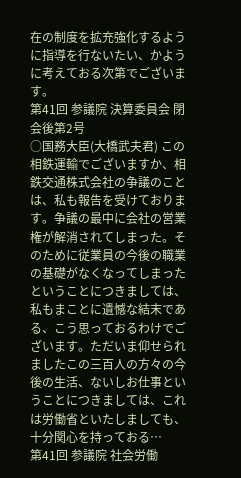在の制度を拡充強化するように指導を行ないたい、かように考えておる次第でございます。
第41回 参議院 決算委員会 閉会後第2号
○国務大臣(大橋武夫君) この相鉄運輸でございますか、相鉄交通株式会社の争議のことは、私も報告を受けております。争議の最中に会社の営業権が解消されてしまった。そのために従業員の今後の職業の基礎がなくなってしまったということにつきましては、私もまことに遺憾な結末である、こう思っておるわけでございます。ただいま仰せられましたこの三百人の方々の今後の生活、ないしお仕事ということにつきましては、これは労働省といたしましても、十分関心を持っておる…
第41回 参議院 社会労働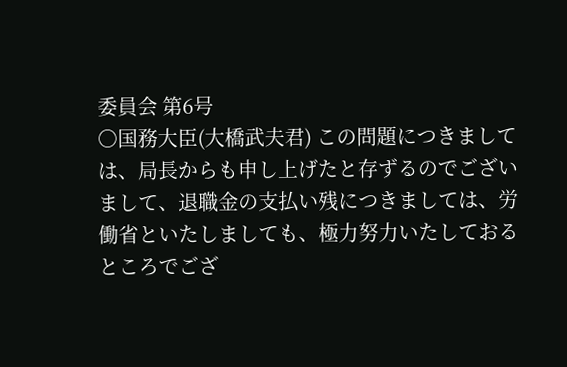委員会 第6号
○国務大臣(大橋武夫君) この問題につきましては、局長からも申し上げたと存ずるのでございまして、退職金の支払い残につきましては、労働省といたしましても、極力努力いたしておるところでござ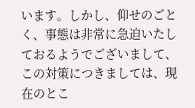います。しかし、仰せのごとく、事態は非常に急迫いたしておるようでございまして、この対策につきましては、現在のとこ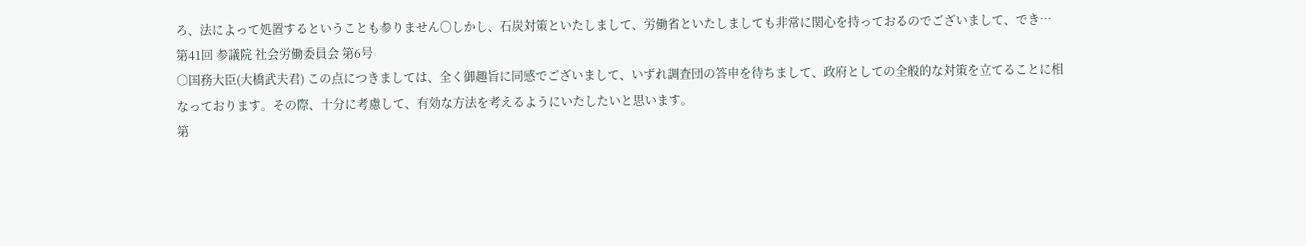ろ、法によって処置するということも参りません〇しかし、石炭対策といたしまして、労働省といたしましても非常に関心を持っておるのでございまして、でき…
第41回 参議院 社会労働委員会 第6号
○国務大臣(大橋武夫君) この点につきましては、全く御趣旨に同感でございまして、いずれ調査団の答申を待ちまして、政府としての全般的な対策を立てることに相なっております。その際、十分に考慮して、有効な方法を考えるようにいたしたいと思います。
第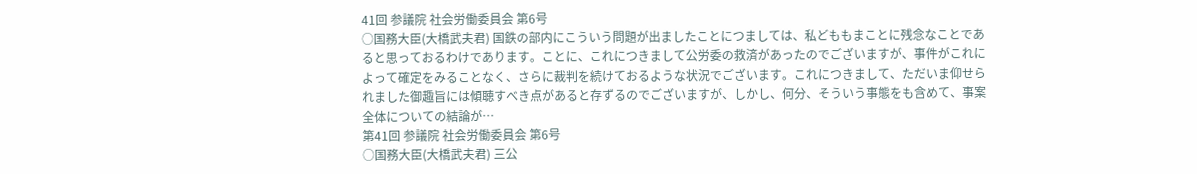41回 参議院 社会労働委員会 第6号
○国務大臣(大橋武夫君) 国鉄の部内にこういう問題が出ましたことにつましては、私どももまことに残念なことであると思っておるわけであります。ことに、これにつきまして公労委の救済があったのでございますが、事件がこれによって確定をみることなく、さらに裁判を続けておるような状況でございます。これにつきまして、ただいま仰せられました御趣旨には傾聴すべき点があると存ずるのでございますが、しかし、何分、そういう事態をも含めて、事案全体についての結論が…
第41回 参議院 社会労働委員会 第6号
○国務大臣(大橋武夫君) 三公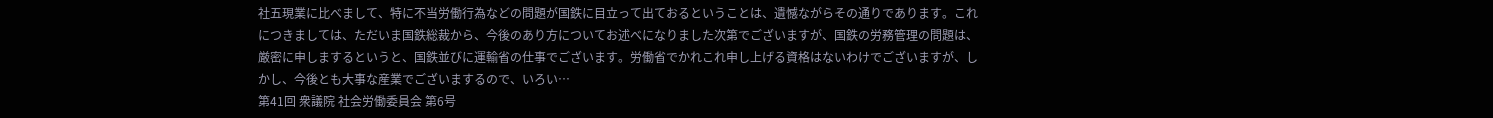社五現業に比べまして、特に不当労働行為などの問題が国鉄に目立って出ておるということは、遺憾ながらその通りであります。これにつきましては、ただいま国鉄総裁から、今後のあり方についてお述べになりました次第でございますが、国鉄の労務管理の問題は、厳密に申しまするというと、国鉄並びに運輸省の仕事でございます。労働省でかれこれ申し上げる資格はないわけでございますが、しかし、今後とも大事な産業でございまするので、いろい…
第41回 衆議院 社会労働委員会 第6号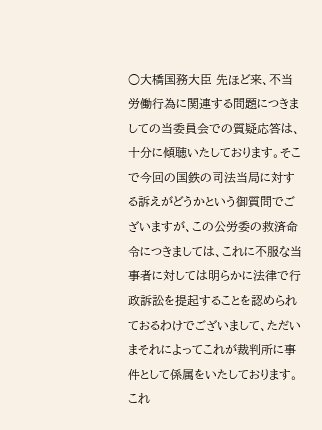○大橋国務大臣 先ほど来、不当労働行為に関連する問題につきましての当委員会での質疑応答は、十分に傾聴いたしております。そこで今回の国鉄の司法当局に対する訴えがどうかという御質問でございますが、この公労委の救済命令につきましては、これに不服な当事者に対しては明らかに法律で行政訴訟を提起することを認められておるわけでございまして、ただいまそれによってこれが裁判所に事件として係属をいたしております。これ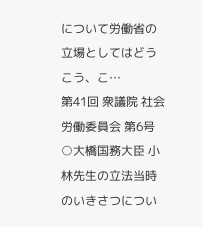について労働省の立場としてはどうこう、こ…
第41回 衆議院 社会労働委員会 第6号
○大橋国務大臣 小林先生の立法当時のいきさつについ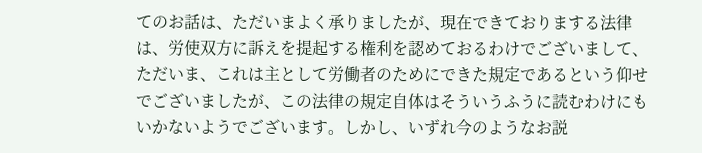てのお話は、ただいまよく承りましたが、現在できておりまする法律は、労使双方に訴えを提起する権利を認めておるわけでございまして、ただいま、これは主として労働者のためにできた規定であるという仰せでございましたが、この法律の規定自体はそういうふうに読むわけにもいかないようでございます。しかし、いずれ今のようなお説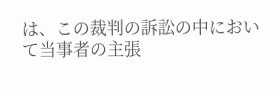は、この裁判の訴訟の中において当事者の主張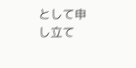として申し立て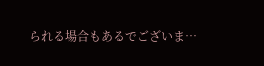られる場合もあるでございま…